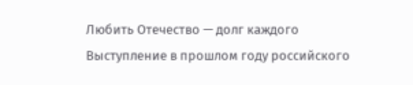Любить Отечество — долг каждого
Выступление в прошлом году российского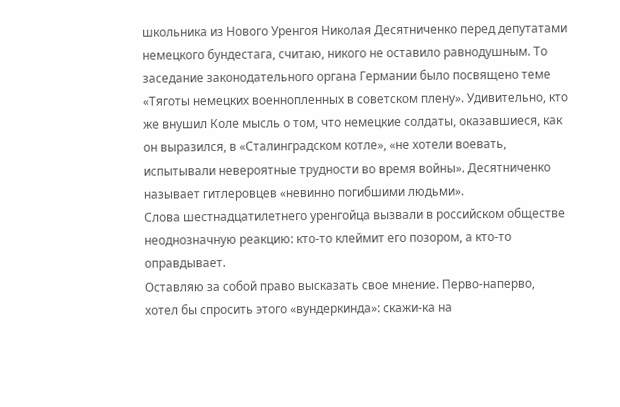школьника из Нового Уренгоя Николая Десятниченко перед депутатами немецкого бундестага, считаю, никого не оставило равнодушным. То заседание законодательного органа Германии было посвящено теме «Тяготы немецких военнопленных в советском плену». Удивительно, кто же внушил Коле мысль о том, что немецкие солдаты, оказавшиеся, как он выразился, в «Сталинградском котле», «не хотели воевать, испытывали невероятные трудности во время войны». Десятниченко называет гитлеровцев «невинно погибшими людьми».
Слова шестнадцатилетнего уренгойца вызвали в российском обществе неоднозначную реакцию: кто-то клеймит его позором, а кто-то оправдывает.
Оставляю за собой право высказать свое мнение. Перво-наперво, хотел бы спросить этого «вундеркинда»: скажи-ка на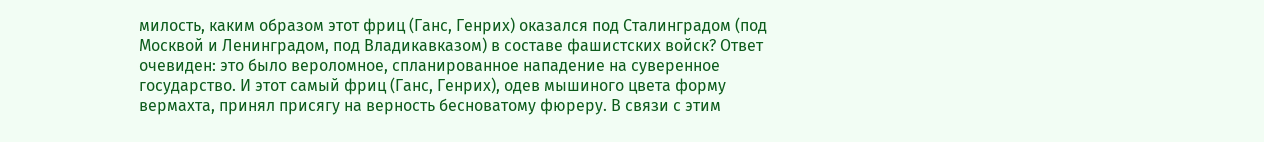милость, каким образом этот фриц (Ганс, Генрих) оказался под Сталинградом (под Москвой и Ленинградом, под Владикавказом) в составе фашистских войск? Ответ очевиден: это было вероломное, спланированное нападение на суверенное государство. И этот самый фриц (Ганс, Генрих), одев мышиного цвета форму вермахта, принял присягу на верность бесноватому фюреру. В связи с этим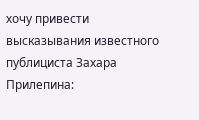хочу привести высказывания известного публициста Захара Прилепина: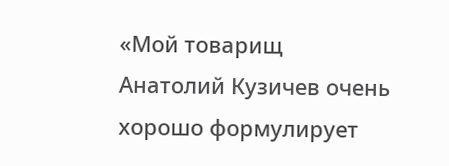«Мой товарищ Анатолий Кузичев очень хорошо формулирует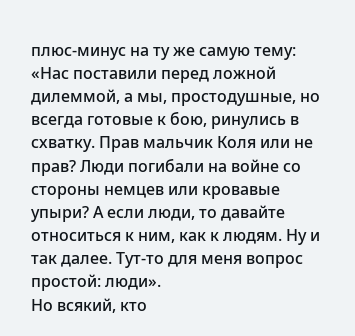плюс-минус на ту же самую тему: «Нас поставили перед ложной дилеммой, а мы, простодушные, но всегда готовые к бою, ринулись в схватку. Прав мальчик Коля или не прав? Люди погибали на войне со стороны немцев или кровавые упыри? А если люди, то давайте относиться к ним, как к людям. Ну и так далее. Тут-то для меня вопрос простой: люди».
Но всякий, кто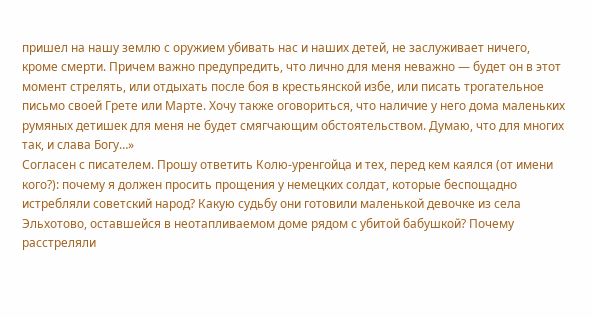пришел на нашу землю с оружием убивать нас и наших детей, не заслуживает ничего, кроме смерти. Причем важно предупредить, что лично для меня неважно — будет он в этот момент стрелять, или отдыхать после боя в крестьянской избе, или писать трогательное письмо своей Грете или Марте. Хочу также оговориться, что наличие у него дома маленьких румяных детишек для меня не будет смягчающим обстоятельством. Думаю, что для многих так, и слава Богу…»
Согласен с писателем. Прошу ответить Колю-уренгойца и тех, перед кем каялся (от имени кого?): почему я должен просить прощения у немецких солдат, которые беспощадно истребляли советский народ? Какую судьбу они готовили маленькой девочке из села Эльхотово, оставшейся в неотапливаемом доме рядом с убитой бабушкой? Почему расстреляли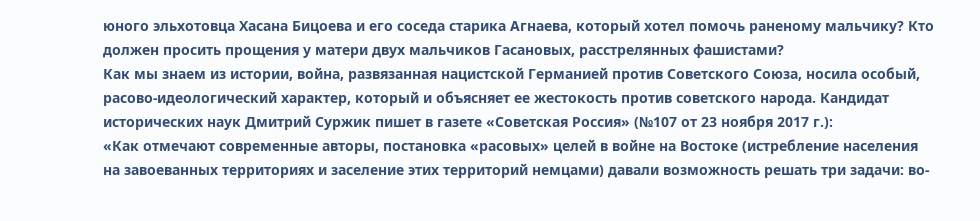юного эльхотовца Хасана Бицоева и его соседа старика Агнаева, который хотел помочь раненому мальчику? Кто должен просить прощения у матери двух мальчиков Гасановых, расстрелянных фашистами?
Как мы знаем из истории, война, развязанная нацистской Германией против Советского Союза, носила особый, расово-идеологический характер, который и объясняет ее жестокость против советского народа. Кандидат исторических наук Дмитрий Суржик пишет в газете «Советская Россия» (№107 от 23 ноября 2017 г.):
«Как отмечают современные авторы, постановка «расовых» целей в войне на Востоке (истребление населения на завоеванных территориях и заселение этих территорий немцами) давали возможность решать три задачи: во-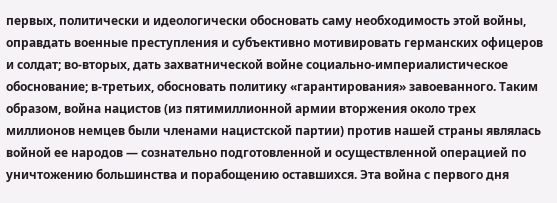первых, политически и идеологически обосновать саму необходимость этой войны, оправдать военные преступления и субъективно мотивировать германских офицеров и солдат; во-вторых, дать захватнической войне социально-империалистическое обоснование; в-третьих, обосновать политику «гарантирования» завоеванного. Таким образом, война нацистов (из пятимиллионной армии вторжения около трех миллионов немцев были членами нацистской партии) против нашей страны являлась войной ее народов — сознательно подготовленной и осуществленной операцией по уничтожению большинства и порабощению оставшихся. Эта война с первого дня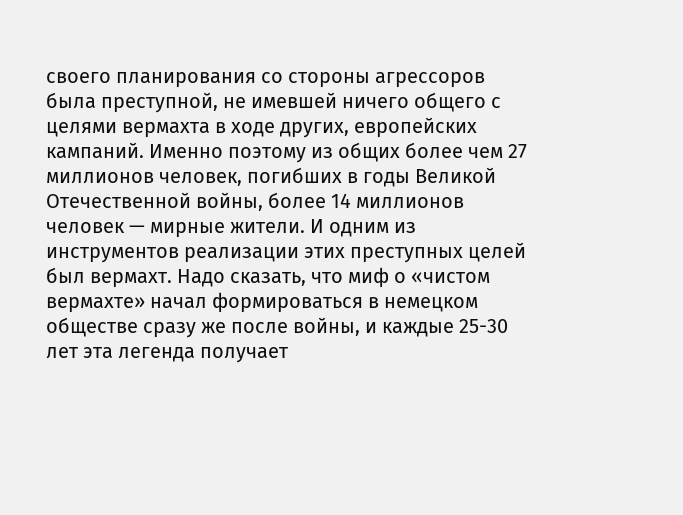своего планирования со стороны агрессоров была преступной, не имевшей ничего общего с целями вермахта в ходе других, европейских кампаний. Именно поэтому из общих более чем 27 миллионов человек, погибших в годы Великой Отечественной войны, более 14 миллионов человек — мирные жители. И одним из инструментов реализации этих преступных целей был вермахт. Надо сказать, что миф о «чистом вермахте» начал формироваться в немецком обществе сразу же после войны, и каждые 25-30 лет эта легенда получает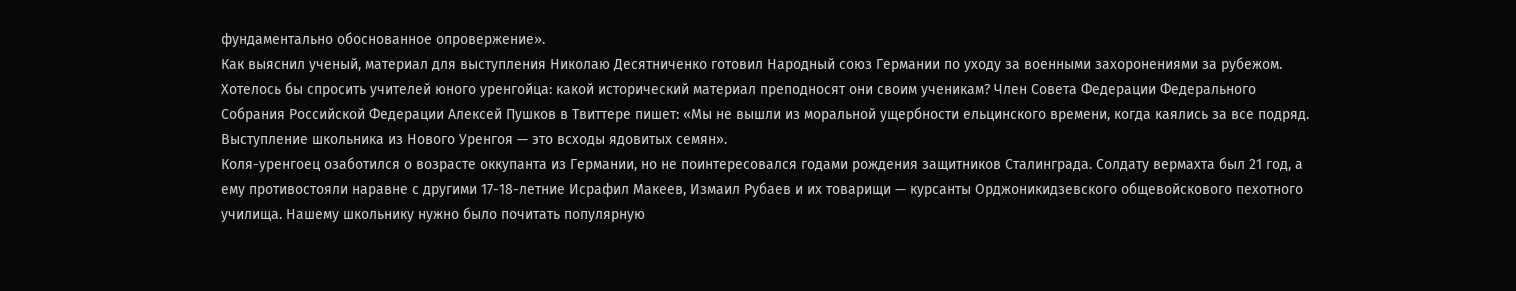фундаментально обоснованное опровержение».
Как выяснил ученый, материал для выступления Николаю Десятниченко готовил Народный союз Германии по уходу за военными захоронениями за рубежом. Хотелось бы спросить учителей юного уренгойца: какой исторический материал преподносят они своим ученикам? Член Совета Федерации Федерального Собрания Российской Федерации Алексей Пушков в Твиттере пишет: «Мы не вышли из моральной ущербности ельцинского времени, когда каялись за все подряд. Выступление школьника из Нового Уренгоя — это всходы ядовитых семян».
Коля-уренгоец озаботился о возрасте оккупанта из Германии, но не поинтересовался годами рождения защитников Сталинграда. Солдату вермахта был 21 год, а ему противостояли наравне с другими 17-18-летние Исрафил Макеев, Измаил Рубаев и их товарищи — курсанты Орджоникидзевского общевойскового пехотного училища. Нашему школьнику нужно было почитать популярную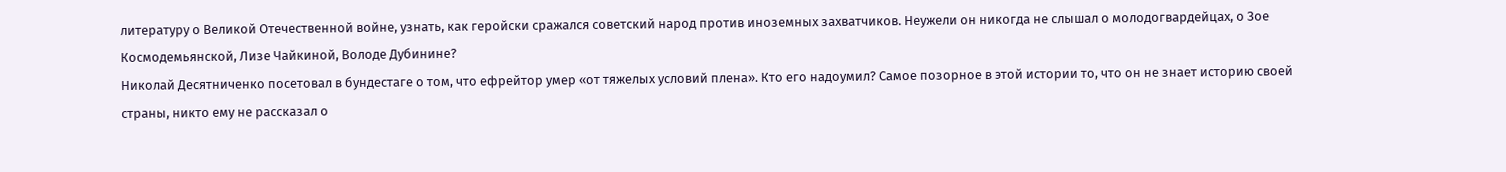литературу о Великой Отечественной войне, узнать, как геройски сражался советский народ против иноземных захватчиков. Неужели он никогда не слышал о молодогвардейцах, о Зое Космодемьянской, Лизе Чайкиной, Володе Дубинине?
Николай Десятниченко посетовал в бундестаге о том, что ефрейтор умер «от тяжелых условий плена». Кто его надоумил? Самое позорное в этой истории то, что он не знает историю своей страны, никто ему не рассказал о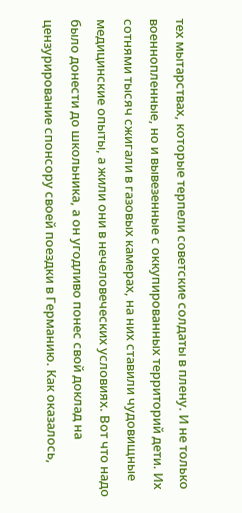тех мытарствах, которые терпели советские солдаты в плену. И не только военнопленные, но и вывезенные с оккупированных территорий дети. Их сотнями тысяч сжигали в газовых камерах, на них ставили чудовищные медицинские опыты, а жили они в нечеловеческих условиях. Вот что надо было донести до школьника, а он угодливо понес свой доклад на цензурирование спонсору своей поездки в Германию. Как оказалось,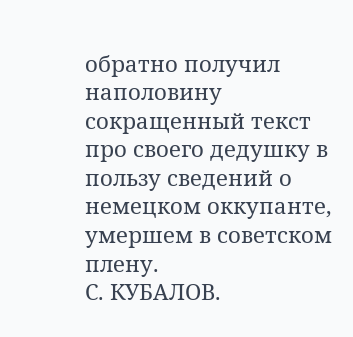обратно получил наполовину сокращенный текст про своего дедушку в пользу сведений о немецком оккупанте, умершем в советском плену.
С. КУБАЛОВ.